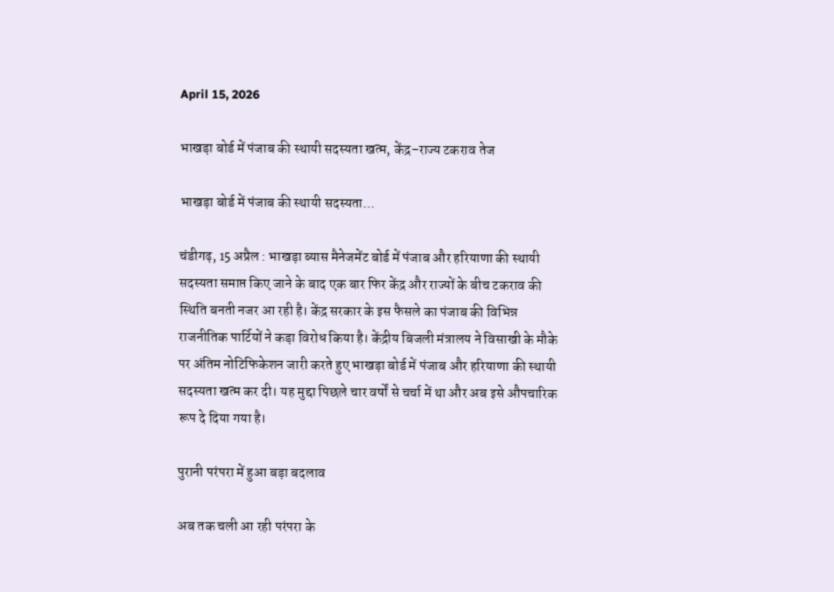April 15, 2026

भाखड़ा बोर्ड में पंजाब की स्थायी सदस्यता खत्म, केंद्र–राज्य टकराव तेज

भाखड़ा बोर्ड में पंजाब की स्थायी सदस्यता...

चंडीगढ़, 15 अप्रैल : भाखड़ा ब्यास मैनेजमेंट बोर्ड में पंजाब और हरियाणा की स्थायी सदस्यता समाप्त किए जाने के बाद एक बार फिर केंद्र और राज्यों के बीच टकराव की स्थिति बनती नजर आ रही है। केंद्र सरकार के इस फैसले का पंजाब की विभिन्न राजनीतिक पार्टियों ने कड़ा विरोध किया है। केंद्रीय बिजली मंत्रालय ने विसाखी के मौके पर अंतिम नोटिफिकेशन जारी करते हुए भाखड़ा बोर्ड में पंजाब और हरियाणा की स्थायी सदस्यता खत्म कर दी। यह मुद्दा पिछले चार वर्षों से चर्चा में था और अब इसे औपचारिक रूप दे दिया गया है।

पुरानी परंपरा में हुआ बड़ा बदलाव

अब तक चली आ रही परंपरा के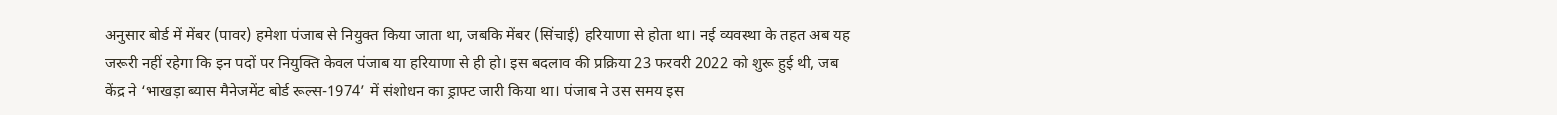अनुसार बोर्ड में मेंबर (पावर) हमेशा पंजाब से नियुक्त किया जाता था, जबकि मेंबर (सिंचाई) हरियाणा से होता था। नई व्यवस्था के तहत अब यह जरूरी नहीं रहेगा कि इन पदों पर नियुक्ति केवल पंजाब या हरियाणा से ही हो। इस बदलाव की प्रक्रिया 23 फरवरी 2022 को शुरू हुई थी, जब केंद्र ने ‘भाखड़ा ब्यास मैनेजमेंट बोर्ड रूल्स-1974’ में संशोधन का ड्राफ्ट जारी किया था। पंजाब ने उस समय इस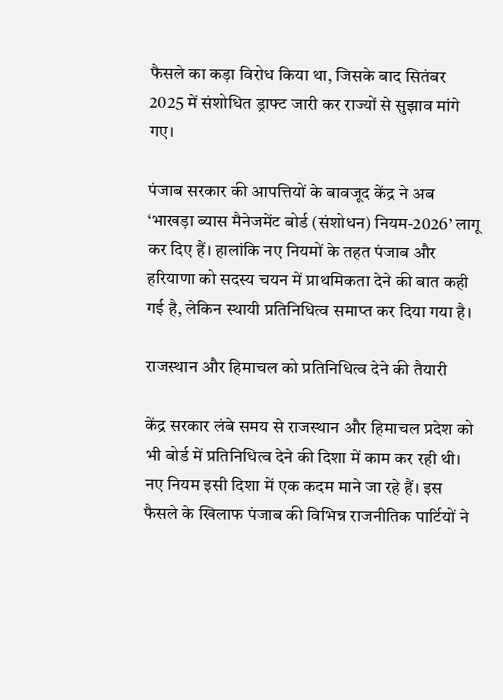फैसले का कड़ा विरोध किया था, जिसके बाद सितंबर 2025 में संशोधित ड्राफ्ट जारी कर राज्यों से सुझाव मांगे गए।

पंजाब सरकार की आपत्तियों के बावजूद केंद्र ने अब ‘भाखड़ा ब्यास मैनेजमेंट बोर्ड (संशोधन) नियम-2026’ लागू कर दिए हैं। हालांकि नए नियमों के तहत पंजाब और हरियाणा को सदस्य चयन में प्राथमिकता देने की बात कही गई है, लेकिन स्थायी प्रतिनिधित्व समाप्त कर दिया गया है।

राजस्थान और हिमाचल को प्रतिनिधित्व देने की तैयारी

केंद्र सरकार लंबे समय से राजस्थान और हिमाचल प्रदेश को भी बोर्ड में प्रतिनिधित्व देने की दिशा में काम कर रही थी। नए नियम इसी दिशा में एक कदम माने जा रहे हैं। इस फैसले के खिलाफ पंजाब की विभिन्न राजनीतिक पार्टियों ने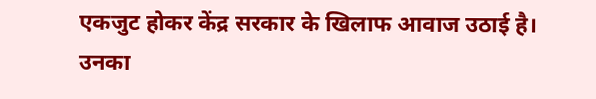एकजुट होकर केंद्र सरकार के खिलाफ आवाज उठाई है। उनका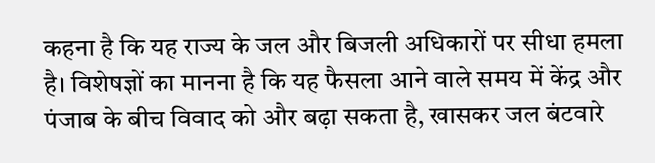कहना है कि यह राज्य के जल और बिजली अधिकारों पर सीधा हमला है। विशेषज्ञों का मानना है कि यह फैसला आने वाले समय में केंद्र और पंजाब के बीच विवाद को और बढ़ा सकता है, खासकर जल बंटवारे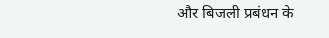और बिजली प्रबंधन के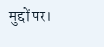मुद्दों पर।